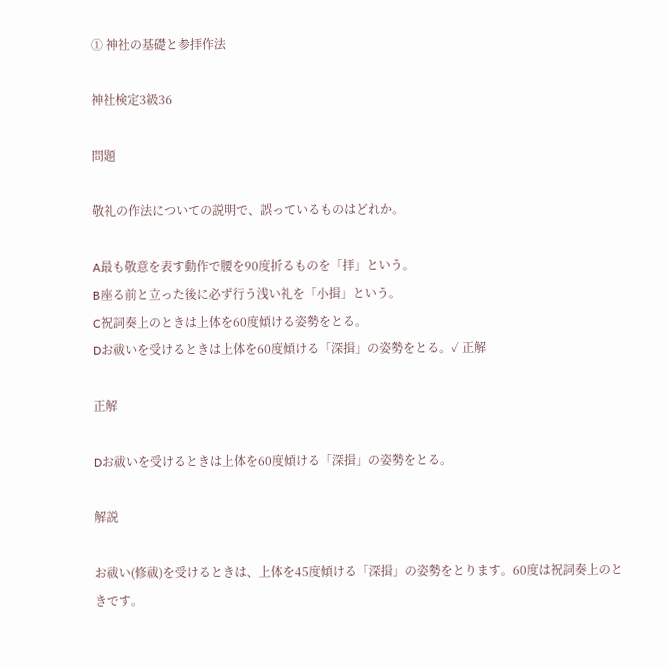① 神社の基礎と参拝作法

神社検定3級36

問題

敬礼の作法についての説明で、誤っているものはどれか。

A最も敬意を表す動作で腰を90度折るものを「拝」という。
B座る前と立った後に必ず行う浅い礼を「小揖」という。
C祝詞奏上のときは上体を60度傾ける姿勢をとる。
Dお祓いを受けるときは上体を60度傾ける「深揖」の姿勢をとる。✓ 正解

正解

Dお祓いを受けるときは上体を60度傾ける「深揖」の姿勢をとる。

解説

お祓い(修祓)を受けるときは、上体を45度傾ける「深揖」の姿勢をとります。60度は祝詞奏上のときです。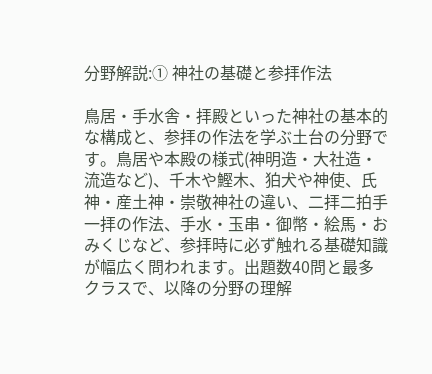分野解説:① 神社の基礎と参拝作法

鳥居・手水舎・拝殿といった神社の基本的な構成と、参拝の作法を学ぶ土台の分野です。鳥居や本殿の様式(神明造・大社造・流造など)、千木や鰹木、狛犬や神使、氏神・産土神・崇敬神社の違い、二拝二拍手一拝の作法、手水・玉串・御幣・絵馬・おみくじなど、参拝時に必ず触れる基礎知識が幅広く問われます。出題数40問と最多クラスで、以降の分野の理解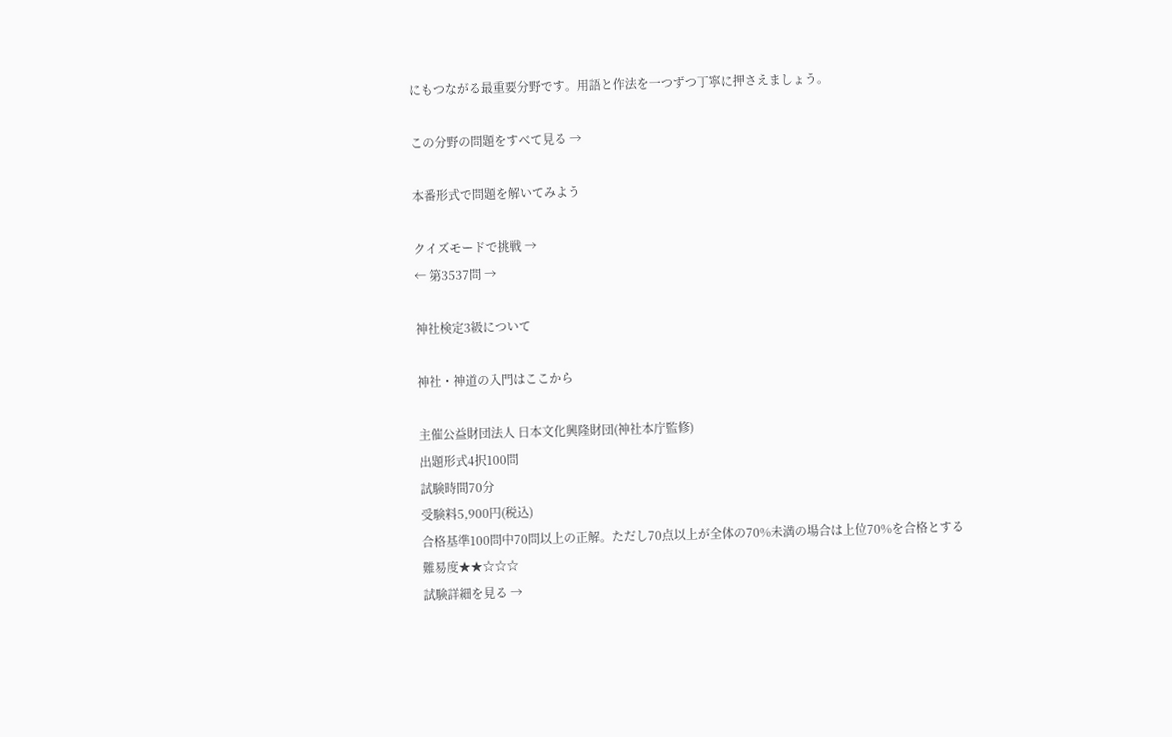にもつながる最重要分野です。用語と作法を一つずつ丁寧に押さえましょう。

この分野の問題をすべて見る →

本番形式で問題を解いてみよう

クイズモードで挑戦 →
← 第3537問 →

神社検定3級について

神社・神道の入門はここから

主催公益財団法人 日本文化興隆財団(神社本庁監修)
出題形式4択100問
試験時間70分
受験料5,900円(税込)
合格基準100問中70問以上の正解。ただし70点以上が全体の70%未満の場合は上位70%を合格とする
難易度★★☆☆☆
試験詳細を見る →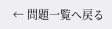← 問題一覧へ戻る